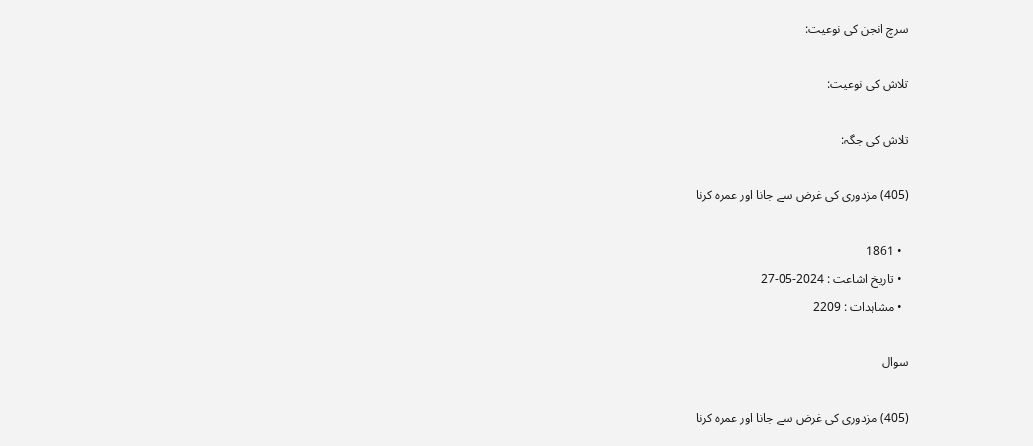سرچ انجن کی نوعیت:

تلاش کی نوعیت:

تلاش کی جگہ:

(405) مزدوری کی غرض سے جانا اور عمرہ کرنا

  • 1861
  • تاریخ اشاعت : 2024-05-27
  • مشاہدات : 2209

سوال

(405) مزدوری کی غرض سے جانا اور عمرہ کرنا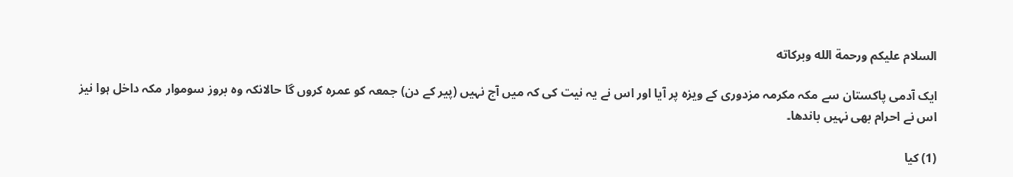السلام عليكم ورحمة الله وبركاته

ایک آدمی پاکستان سے مکہ مکرمہ مزدوری کے ویزہ پر آیا اور اس نے یہ نیت کی کہ میں آج نہیں (پیر کے دن) جمعہ کو عمرہ کروں گا حالانکہ وہ بروز سوموار مکہ داخل ہوا نیز اس نے احرام بھی نہیں باندھا۔

(1) کیا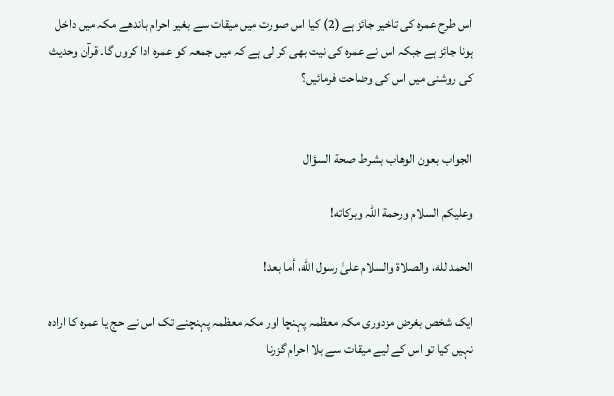اس طرح عمرہ کی تاخیر جائز ہے (2) کیا اس صورت میں میقات سے بغیر احرام باندھے مکہ میں داخل ہونا جائز ہے جبکہ اس نے عمرہ کی نیت بھی کر لی ہے کہ میں جمعہ کو عمرہ ادا کروں گا۔ قرآن وحدیث کی روشنی میں اس کی وضاحت فرمائیں؟


الجواب بعون الوهاب بشرط صحة السؤال

وعلیکم السلام ورحمة اللہ وبرکاته!

الحمد لله، والصلاة والسلام علىٰ رسول الله، أما بعد!

ایک شخص بغرض مزدوری مکہ معظمہ پہنچا اور مکہ معظمہ پہنچنے تک اس نے حج یا عمرہ کا ارادہ نہیں کیا تو اس کے لیے میقات سے بلا احرام گزرنا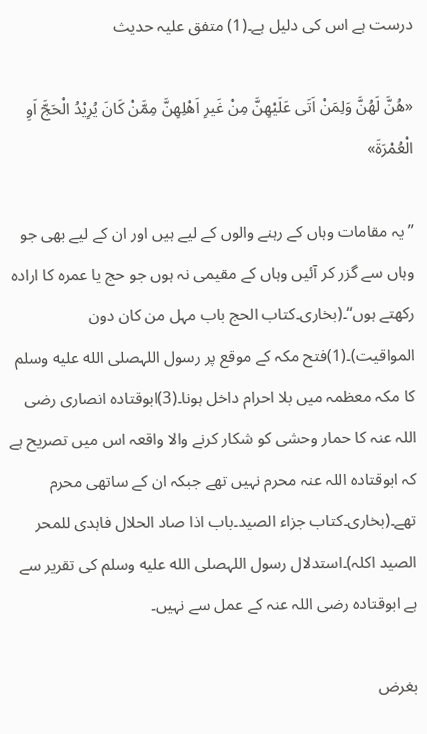درست ہے اس کی دلیل ہے۔(1) متفق علیہ حدیث

«هُنَّ لَهُنَّ وَلِمَنْ اَتَی عَلَيْهِنَّ مِنْ غَيرِ اَهْلِهِنَّ مِمَّنْ کَانَ يُرِيْدُ الْحَجَّ اَوِ الْعُمْرَةَ»

’’یہ مقامات وہاں کے رہنے والوں کے لیے ہیں اور ان کے لیے بھی جو وہاں سے گزر کر آئیں وہاں کے مقیمی نہ ہوں جو حج یا عمرہ کا ارادہ رکھتے ہوں‘‘۔(بخاری۔کتاب الحج باب مہل من کان دون المواقیت)۔(1)فتح مکہ کے موقع پر رسول اللہصلى الله عليه وسلم کا مکہ معظمہ میں بلا احرام داخل ہونا۔(3)ابوقتادہ انصاری رضی اللہ عنہ کا حمار وحشی کو شکار کرنے والا واقعہ اس میں تصریح ہے کہ ابوقتادہ اللہ عنہ محرم نہیں تھے جبکہ ان کے ساتھی محرم تھے۔(بخاری۔کتاب جزاء الصید۔باب اذا صاد الحلال فاہدی للمحر الصید اکلہ)۔استدلال رسول اللہصلى الله عليه وسلم کی تقریر سے ہے ابوقتادہ رضی اللہ عنہ کے عمل سے نہیں۔

بغرض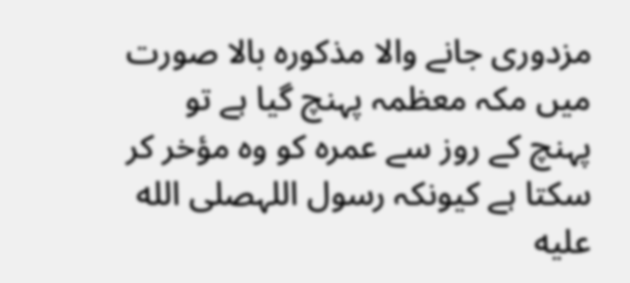مزدوری جانے والا مذکورہ بالا صورت میں مکہ معظمہ پہنچ گیا ہے تو پہنچ کے روز سے عمرہ کو وہ مؤخر کر سکتا ہے کیونکہ رسول اللہصلى الله عليه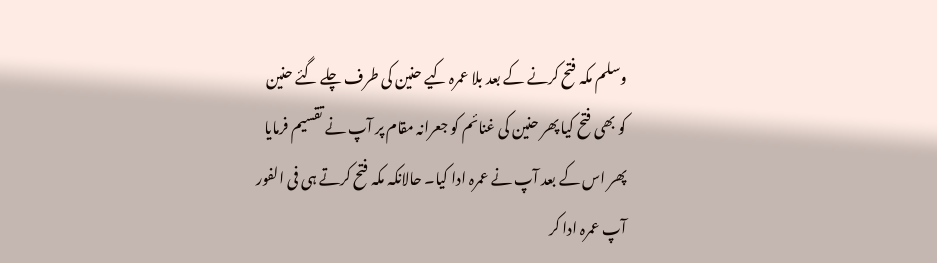وسلم مکہ فتح کرنے کے بعد بلا عمرہ کیے حنین کی طرف چلے گئے حنین کو بھی فتح کیا پھر حنین کی غنائم کو جعرانہ مقام پر آپ نے تقسیم فرمایا پھر اس کے بعد آپ نے عمرہ ادا کیا۔ حالانکہ مکہ فتح کرتے ہی فی الفور آپ عمرہ ادا کر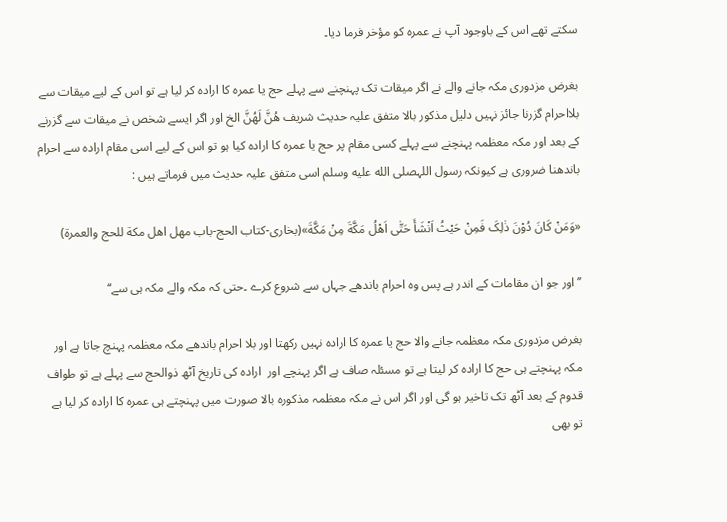سکتے تھے اس کے باوجود آپ نے عمرہ کو مؤخر فرما دیا۔

بغرض مزدوری مکہ جانے والے نے اگر میقات تک پہنچنے سے پہلے حج یا عمرہ کا ارادہ کر لیا ہے تو اس کے لیے میقات سے بلااحرام گزرنا جائز نہیں دلیل مذکور بالا متفق علیہ حدیث شریف هُنَّ لَهُنَّ الخ اور اگر ایسے شخص نے میقات سے گزرنے کے بعد اور مکہ معظمہ پہنچنے سے پہلے کسی مقام پر حج یا عمرہ کا ارادہ کیا ہو تو اس کے لیے اسی مقام ارادہ سے احرام باندھنا ضروری ہے کیونکہ رسول اللہصلى الله عليه وسلم اسی متفق علیہ حدیث میں فرماتے ہیں :

«وَمَنْ کَانَ دُوْنَ ذٰلِکَ فَمِنْ حَيْثُ اَنْشَأَ حَتّٰی اَهْلُ مَکَّةَ مِنْ مَکَّةَ»(بخارى-كتاب الحج-باب مهل اهل مكة للحج والعمرة)

’’اور جو ان مقامات کے اندر ہے پس وہ احرام باندھے جہاں سے شروع کرے ۔حتی کہ مکہ والے مکہ ہی سے‘‘

بغرض مزدوری مکہ معظمہ جانے والا حج یا عمرہ کا ارادہ نہیں رکھتا اور بلا احرام باندھے مکہ معظمہ پہنچ جاتا ہے اور مکہ پہنچتے ہی حج کا ارادہ کر لیتا ہے تو مسئلہ صاف ہے اگر پہنچے اور  ارادہ کی تاریخ آٹھ ذوالحج سے پہلے ہے تو طواف قدوم کے بعد آٹھ تک تاخیر ہو گی اور اگر اس نے مکہ معظمہ مذکورہ بالا صورت میں پہنچتے ہی عمرہ کا ارادہ کر لیا ہے تو بھی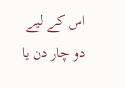اس کے لیے دو چار دن یا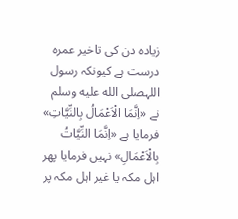زیادہ دن کی تاخیر عمرہ درست ہے کیونکہ رسول اللہصلى الله عليه وسلم نے «اِنَّمَا الْاَعْمَالُ بِالنِّیَّاتِ» فرمایا ہے «اِنَّمَا النِّیَّاتُ بِالْاَعْمَالِ» نہیں فرمایا پھر اہل مکہ یا غیر اہل مکہ پر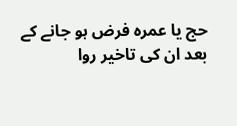حج یا عمرہ فرض ہو جانے کے بعد ان کی تاخیر روا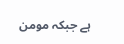ہے جبکہ مومن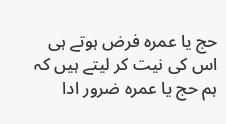حج یا عمرہ فرض ہوتے ہی اس کی نیت کر لیتے ہیں کہ ہم حج یا عمرہ ضرور ادا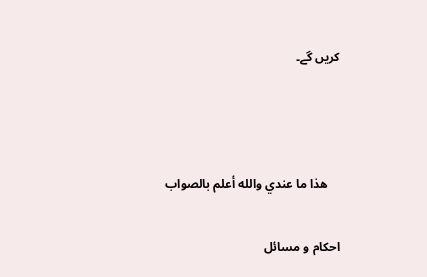کریں گے۔



    ھذا ما عندي والله أعلم بالصواب

احکام و مسائل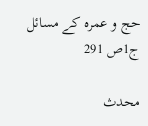حج و عمرہ کے مسائل ج1ص 291

محدث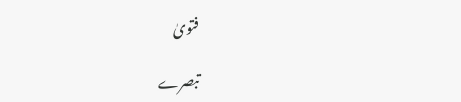فتویٰ

تبصرے